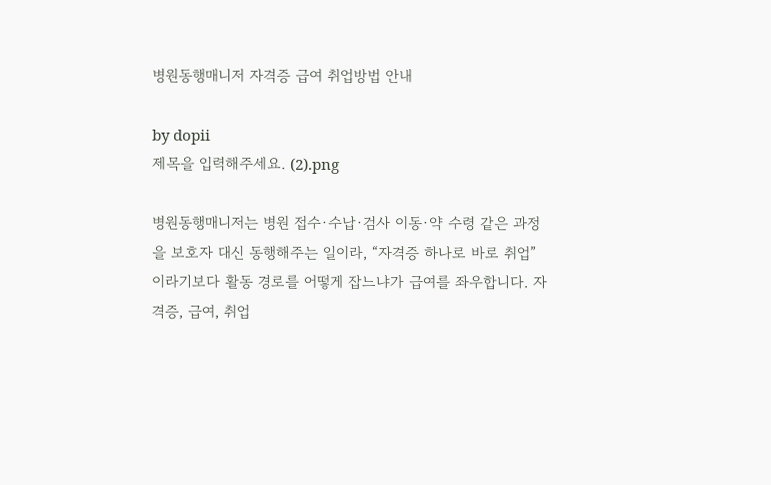병원동행매니저 자격증 급여 취업방법 안내

by dopii
제목을 입력해주세요. (2).png

병원동행매니저는 병원 접수·수납·검사 이동·약 수령 같은 과정을 보호자 대신 동행해주는 일이라, “자격증 하나로 바로 취업”이라기보다 활동 경로를 어떻게 잡느냐가 급여를 좌우합니다. 자격증, 급여, 취업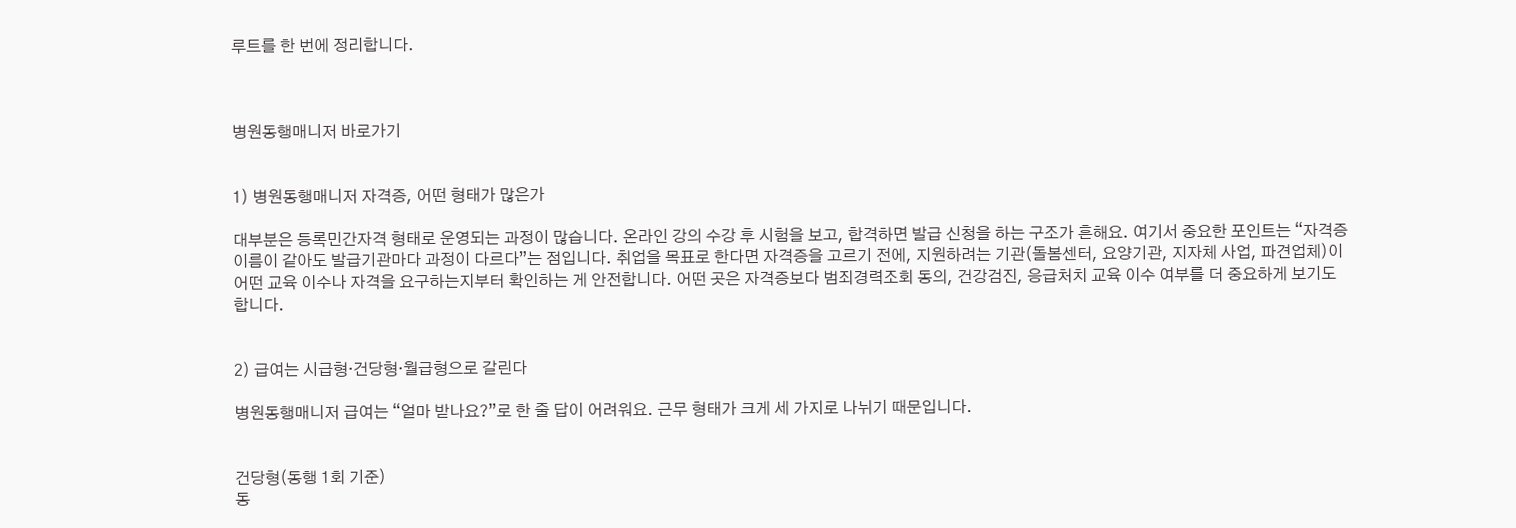루트를 한 번에 정리합니다.



병원동행매니저 바로가기


1) 병원동행매니저 자격증, 어떤 형태가 많은가

대부분은 등록민간자격 형태로 운영되는 과정이 많습니다. 온라인 강의 수강 후 시험을 보고, 합격하면 발급 신청을 하는 구조가 흔해요. 여기서 중요한 포인트는 “자격증 이름이 같아도 발급기관마다 과정이 다르다”는 점입니다. 취업을 목표로 한다면 자격증을 고르기 전에, 지원하려는 기관(돌봄센터, 요양기관, 지자체 사업, 파견업체)이 어떤 교육 이수나 자격을 요구하는지부터 확인하는 게 안전합니다. 어떤 곳은 자격증보다 범죄경력조회 동의, 건강검진, 응급처치 교육 이수 여부를 더 중요하게 보기도 합니다.


2) 급여는 시급형·건당형·월급형으로 갈린다

병원동행매니저 급여는 “얼마 받나요?”로 한 줄 답이 어려워요. 근무 형태가 크게 세 가지로 나뉘기 때문입니다.


건당형(동행 1회 기준)
동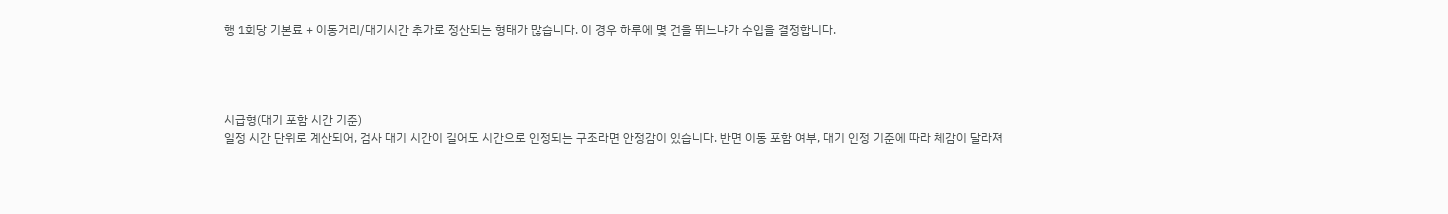행 1회당 기본료 + 이동거리/대기시간 추가로 정산되는 형태가 많습니다. 이 경우 하루에 몇 건을 뛰느냐가 수입을 결정합니다.




시급형(대기 포함 시간 기준)
일정 시간 단위로 계산되어, 검사 대기 시간이 길어도 시간으로 인정되는 구조라면 안정감이 있습니다. 반면 이동 포함 여부, 대기 인정 기준에 따라 체감이 달라져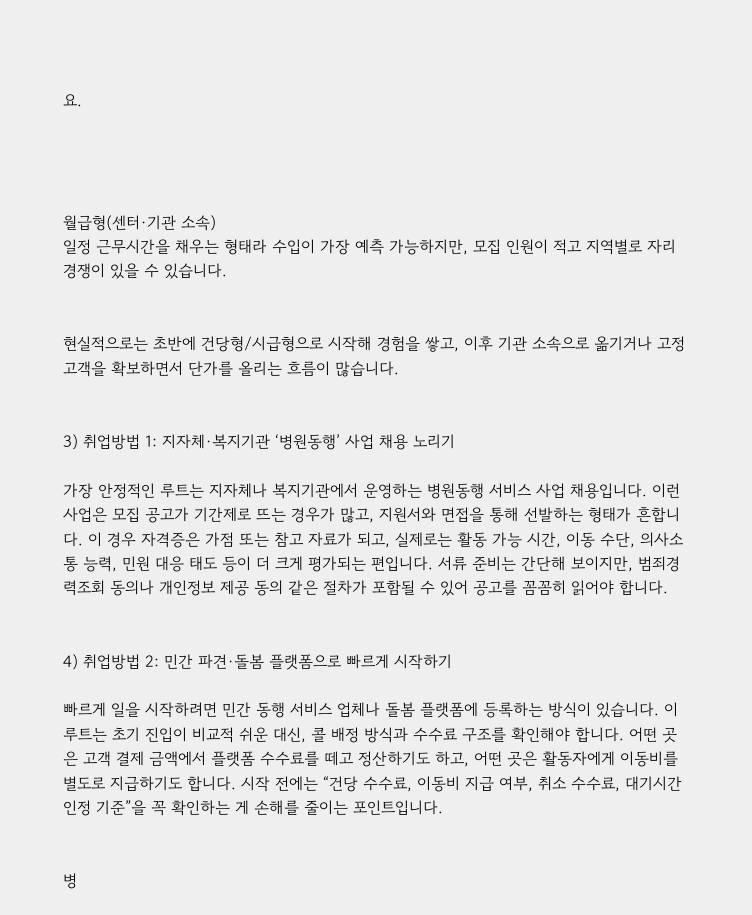요.




월급형(센터·기관 소속)
일정 근무시간을 채우는 형태라 수입이 가장 예측 가능하지만, 모집 인원이 적고 지역별로 자리 경쟁이 있을 수 있습니다.


현실적으로는 초반에 건당형/시급형으로 시작해 경험을 쌓고, 이후 기관 소속으로 옮기거나 고정 고객을 확보하면서 단가를 올리는 흐름이 많습니다.


3) 취업방법 1: 지자체·복지기관 ‘병원동행’ 사업 채용 노리기

가장 안정적인 루트는 지자체나 복지기관에서 운영하는 병원동행 서비스 사업 채용입니다. 이런 사업은 모집 공고가 기간제로 뜨는 경우가 많고, 지원서와 면접을 통해 선발하는 형태가 흔합니다. 이 경우 자격증은 가점 또는 참고 자료가 되고, 실제로는 활동 가능 시간, 이동 수단, 의사소통 능력, 민원 대응 태도 등이 더 크게 평가되는 편입니다. 서류 준비는 간단해 보이지만, 범죄경력조회 동의나 개인정보 제공 동의 같은 절차가 포함될 수 있어 공고를 꼼꼼히 읽어야 합니다.


4) 취업방법 2: 민간 파견·돌봄 플랫폼으로 빠르게 시작하기

빠르게 일을 시작하려면 민간 동행 서비스 업체나 돌봄 플랫폼에 등록하는 방식이 있습니다. 이 루트는 초기 진입이 비교적 쉬운 대신, 콜 배정 방식과 수수료 구조를 확인해야 합니다. 어떤 곳은 고객 결제 금액에서 플랫폼 수수료를 떼고 정산하기도 하고, 어떤 곳은 활동자에게 이동비를 별도로 지급하기도 합니다. 시작 전에는 “건당 수수료, 이동비 지급 여부, 취소 수수료, 대기시간 인정 기준”을 꼭 확인하는 게 손해를 줄이는 포인트입니다.


병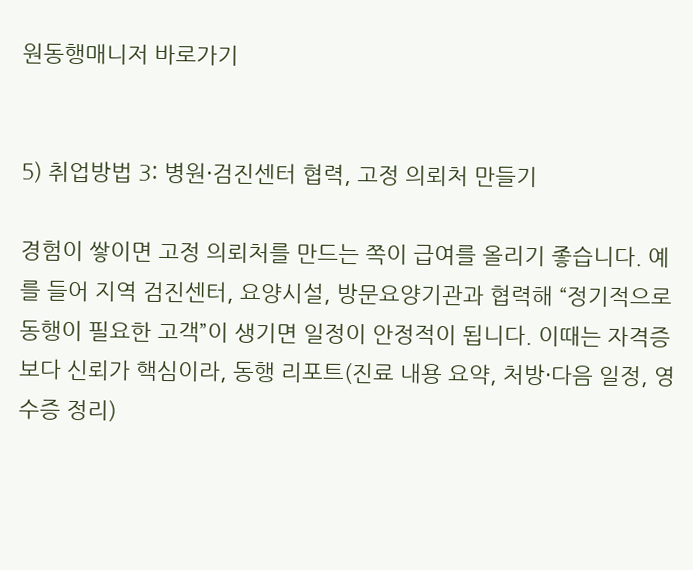원동행매니저 바로가기


5) 취업방법 3: 병원·검진센터 협력, 고정 의뢰처 만들기

경험이 쌓이면 고정 의뢰처를 만드는 쪽이 급여를 올리기 좋습니다. 예를 들어 지역 검진센터, 요양시설, 방문요양기관과 협력해 “정기적으로 동행이 필요한 고객”이 생기면 일정이 안정적이 됩니다. 이때는 자격증보다 신뢰가 핵심이라, 동행 리포트(진료 내용 요약, 처방·다음 일정, 영수증 정리)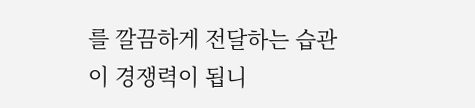를 깔끔하게 전달하는 습관이 경쟁력이 됩니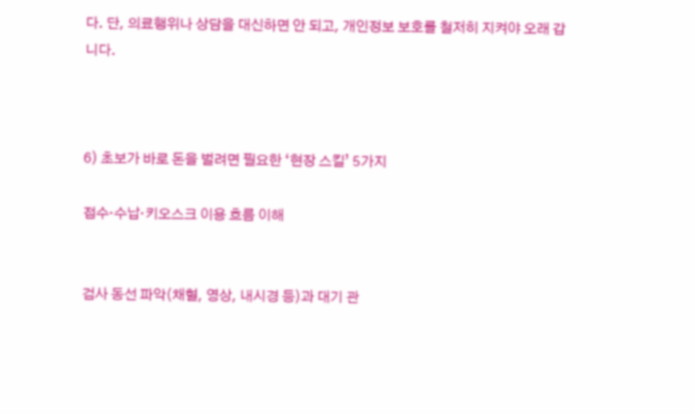다. 단, 의료행위나 상담을 대신하면 안 되고, 개인정보 보호를 철저히 지켜야 오래 갑니다.



6) 초보가 바로 돈을 벌려면 필요한 ‘현장 스킬’ 5가지

접수·수납·키오스크 이용 흐름 이해


검사 동선 파악(채혈, 영상, 내시경 등)과 대기 관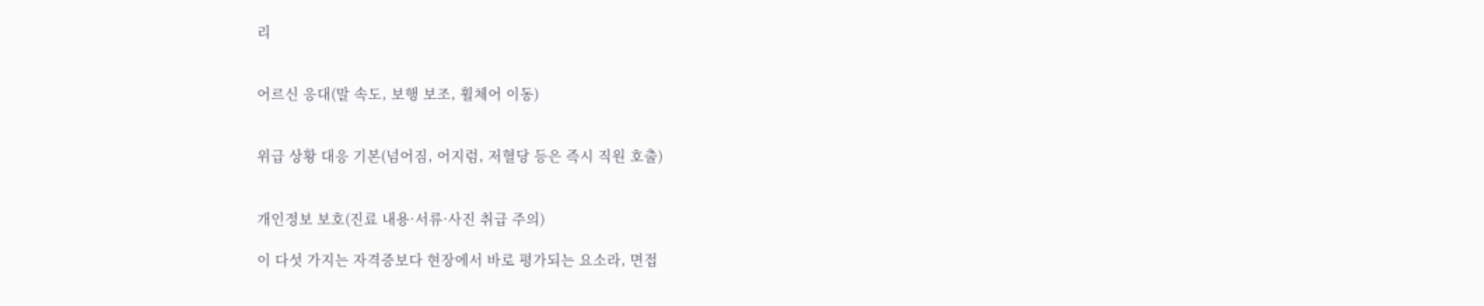리


어르신 응대(말 속도, 보행 보조, 휠체어 이동)


위급 상황 대응 기본(넘어짐, 어지럼, 저혈당 등은 즉시 직원 호출)


개인정보 보호(진료 내용·서류·사진 취급 주의)

이 다섯 가지는 자격증보다 현장에서 바로 평가되는 요소라, 면접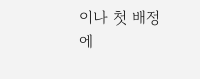이나 첫 배정에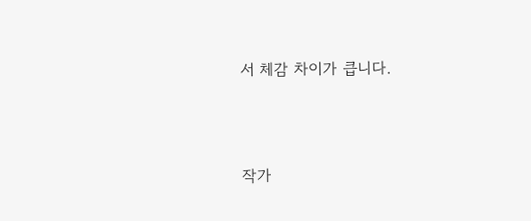서 체감 차이가 큽니다.




작가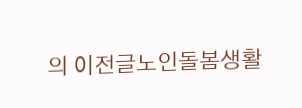의 이전글노인돌봄생활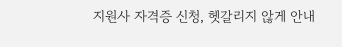지원사 자격증 신청, 헷갈리지 않게 안내